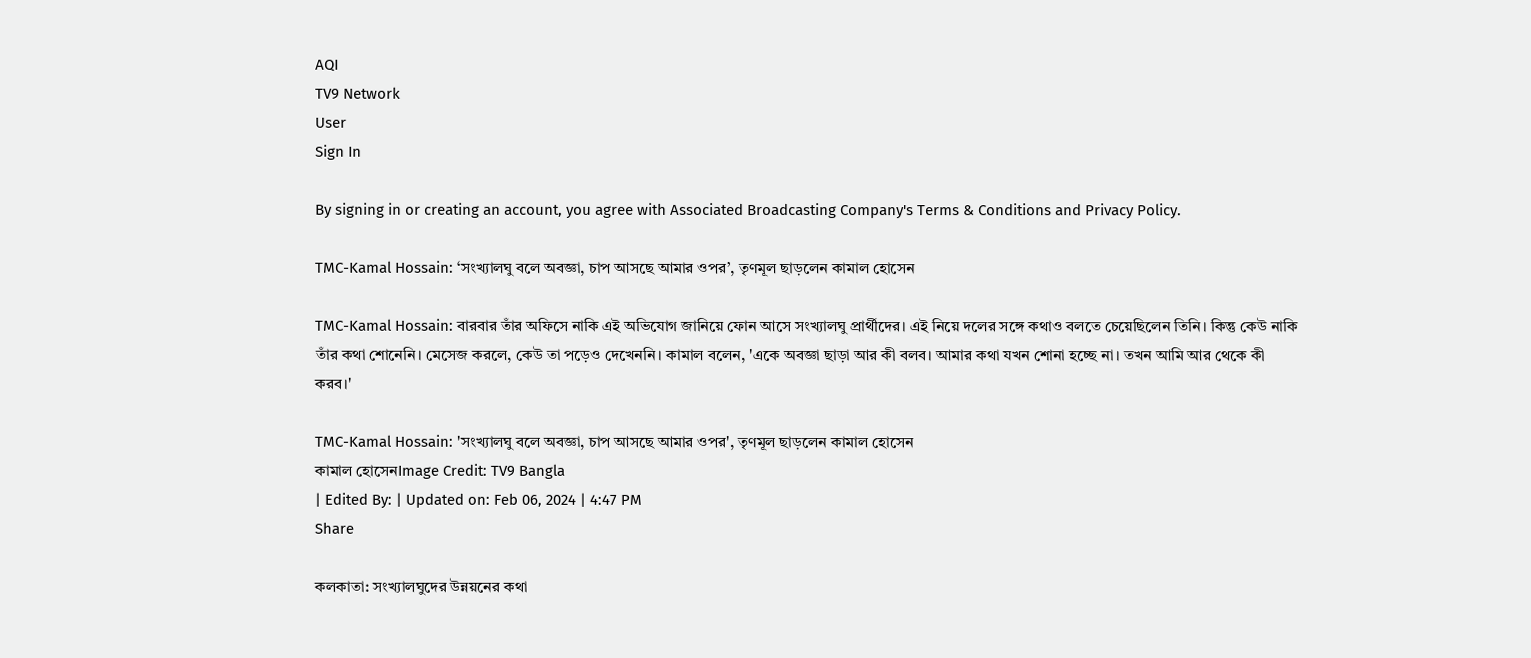AQI
TV9 Network
User
Sign In

By signing in or creating an account, you agree with Associated Broadcasting Company's Terms & Conditions and Privacy Policy.

TMC-Kamal Hossain: ‘সংখ্যালঘু বলে অবজ্ঞা, চাপ আসছে আমার ওপর’, তৃণমূল ছাড়লেন কামাল হোসেন

TMC-Kamal Hossain: বারবার তাঁর অফিসে নাকি এই অভিযোগ জানিয়ে ফোন আসে সংখ্যালঘু প্রার্থীদের। এই নিয়ে দলের সঙ্গে কথাও বলতে চেয়েছিলেন তিনি। কিন্তু কেউ নাকি তাঁর কথা শোনেনি। মেসেজ করলে, কেউ তা পড়েও দেখেননি। কামাল বলেন, 'একে অবজ্ঞা ছাড়া আর কী বলব। আমার কথা যখন শোনা হচ্ছে না। তখন আমি আর থেকে কী করব।'

TMC-Kamal Hossain: 'সংখ্যালঘু বলে অবজ্ঞা, চাপ আসছে আমার ওপর', তৃণমূল ছাড়লেন কামাল হোসেন
কামাল হোসেনImage Credit: TV9 Bangla
| Edited By: | Updated on: Feb 06, 2024 | 4:47 PM
Share

কলকাতা: সংখ্যালঘুদের উন্নয়নের কথা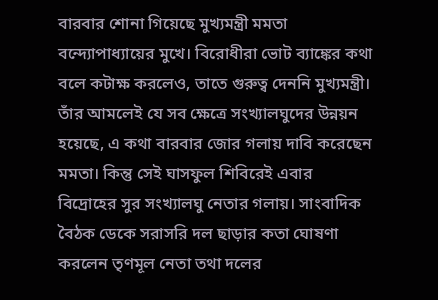বারবার শোনা গিয়েছে মুখ্যমন্ত্রী মমতা বন্দ্যোপাধ্যায়ের মুখে। বিরোধীরা ভোট ব্যাঙ্কের কথা বলে কটাক্ষ করলেও, তাতে গুরুত্ব দেননি মুখ্যমন্ত্রী। তাঁর আমলেই যে সব ক্ষেত্রে সংখ্যালঘুদের উন্নয়ন হয়েছে, এ কথা বারবার জোর গলায় দাবি করেছেন মমতা। কিন্তু সেই ঘাসফুল শিবিরেই এবার বিদ্রোহের সুর সংখ্যালঘু নেতার গলায়। সাংবাদিক বৈঠক ডেকে সরাসরি দল ছাড়ার কতা ঘোষণা করলেন তৃণমূল নেতা তথা দলের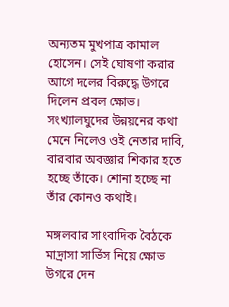অন্যতম মুখপাত্র কামাল হোসেন। সেই ঘোষণা করার আগে দলের বিরুদ্ধে উগরে দিলেন প্রবল ক্ষোভ। সংখ্যালঘুদের উন্নয়নের কথা মেনে নিলেও ওই নেতার দাবি, বারবার অবজ্ঞার শিকার হতে হচ্ছে তাঁকে। শোনা হচ্ছে না তাঁর কোনও কথাই।

মঙ্গলবার সাংবাদিক বৈঠকে মাদ্রাসা সার্ভিস নিয়ে ক্ষোভ উগরে দেন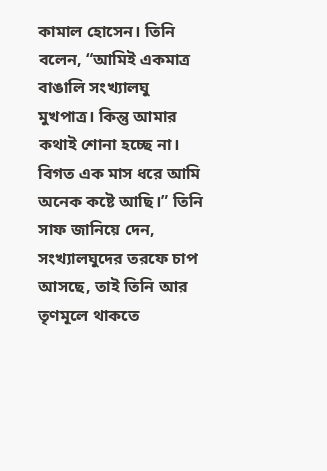কামাল হোসেন। তিনি বলেন, “আমিই একমাত্র বাঙালি সংখ্যালঘু মুখপাত্র। কিন্তু আমার কথাই শোনা হচ্ছে না। বিগত এক মাস ধরে আমি অনেক কষ্টে আছি।” তিনি সাফ জানিয়ে দেন, সংখ্যালঘুদের তরফে চাপ আসছে, তাই তিনি আর তৃণমূলে থাকতে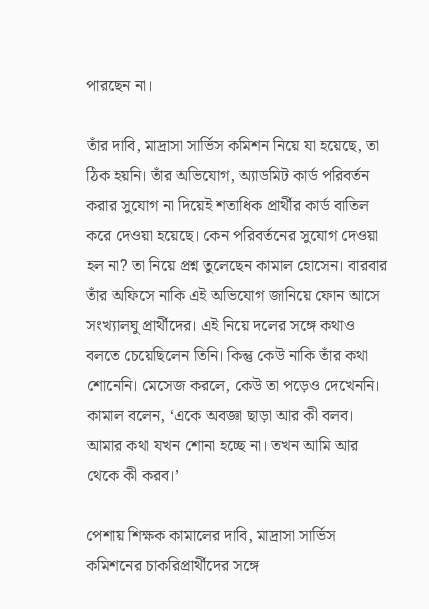পারছেন না।

তাঁর দাবি, মাদ্রাসা সার্ভিস কমিশন নিয়ে যা হয়েছে, তা ঠিক হয়নি। তাঁর অভিযোগ, অ্যাডমিট কার্ড পরিবর্তন করার সুযোগ না দিয়েই শতাধিক প্রার্থীর কার্ড বাতিল করে দেওয়া হয়েছে। কেন পরিবর্তনের সুযোগ দেওয়া হল না? তা নিয়ে প্রশ্ন তুলেছেন কামাল হোসেন। বারবার তাঁর অফিসে নাকি এই অভিযোগ জানিয়ে ফোন আসে সংখ্যালঘু প্রার্থীদের। এই নিয়ে দলের সঙ্গে কথাও বলতে চেয়েছিলেন তিনি। কিন্তু কেউ নাকি তাঁর কথা শোনেনি। মেসেজ করলে, কেউ তা পড়েও দেখেননি। কামাল বলেন, ‘একে অবজ্ঞা ছাড়া আর কী বলব। আমার কথা যখন শোনা হচ্ছে না। তখন আমি আর থেকে কী করব।’

পেশায় শিক্ষক কামালের দাবি, মাদ্রাসা সার্ভিস কমিশনের চাকরিপ্রার্থীদের সঙ্গে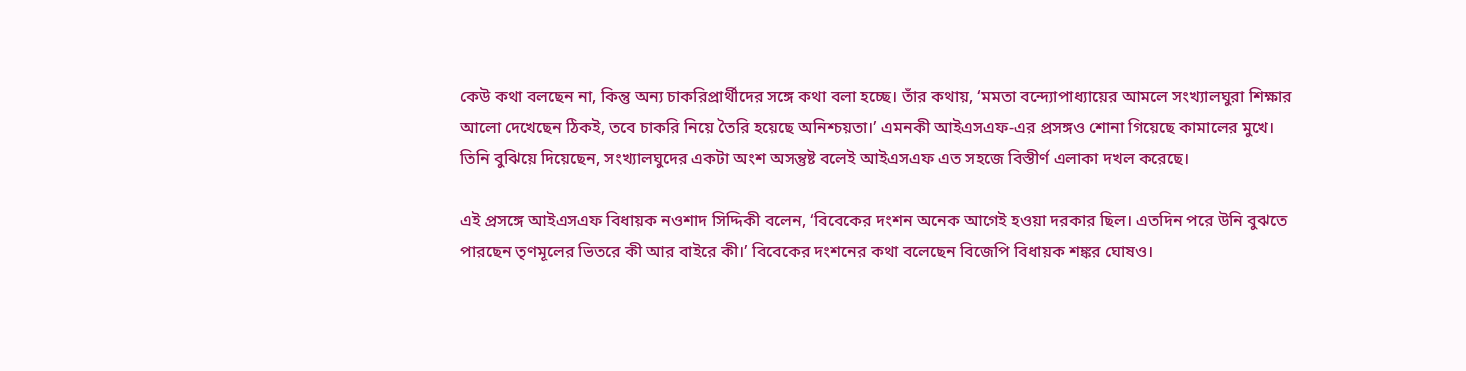কেউ কথা বলছেন না, কিন্তু অন্য চাকরিপ্রার্থীদের সঙ্গে কথা বলা হচ্ছে। তাঁর কথায়, ‘মমতা বন্দ্যোপাধ্যায়ের আমলে সংখ্যালঘুরা শিক্ষার আলো দেখেছেন ঠিকই, তবে চাকরি নিয়ে তৈরি হয়েছে অনিশ্চয়তা।’ এমনকী আইএসএফ-এর প্রসঙ্গও শোনা গিয়েছে কামালের মুখে। তিনি বুঝিয়ে দিয়েছেন, সংখ্যালঘুদের একটা অংশ অসন্তুষ্ট বলেই আইএসএফ এত সহজে বিস্তীর্ণ এলাকা দখল করেছে।

এই প্রসঙ্গে আইএসএফ বিধায়ক নওশাদ সিদ্দিকী বলেন, ‘বিবেকের দংশন অনেক আগেই হওয়া দরকার ছিল। এতদিন পরে উনি বুঝতে পারছেন তৃণমূলের ভিতরে কী আর বাইরে কী।’ বিবেকের দংশনের কথা বলেছেন বিজেপি বিধায়ক শঙ্কর ঘোষও।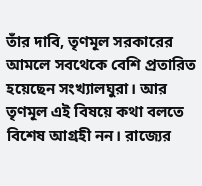তাঁর দাবি, তৃণমূল সরকারের আমলে সবথেকে বেশি প্রতারিত হয়েছেন সংখ্যালঘুরা। আর তৃণমূল এই বিষয়ে কথা বলতে বিশেষ আগ্রহী নন। রাজ্যের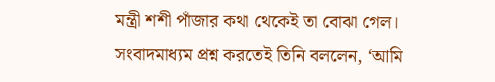মন্ত্রী শশী পাঁজার কথা থেকেই তা বোঝা গেল। সংবাদমাধ্যম প্রশ্ন করতেই তিনি বললেন, ‘আমি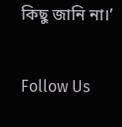কিছু জানি না।’

Follow Us